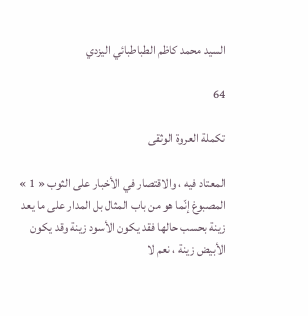السيد محمد كاظم الطباطبائي اليزدي

64

تكملة العروة الوثقى

المعتاد فيه ، والاقتصار في الأخبار على الثوب « 1 » المصبوغ إنّما هو من باب المثال بل المدار على ما يعد زينة بحسب حالها فقد يكون الأسود زينة وقد يكون الأبيض زينة ، نعم لا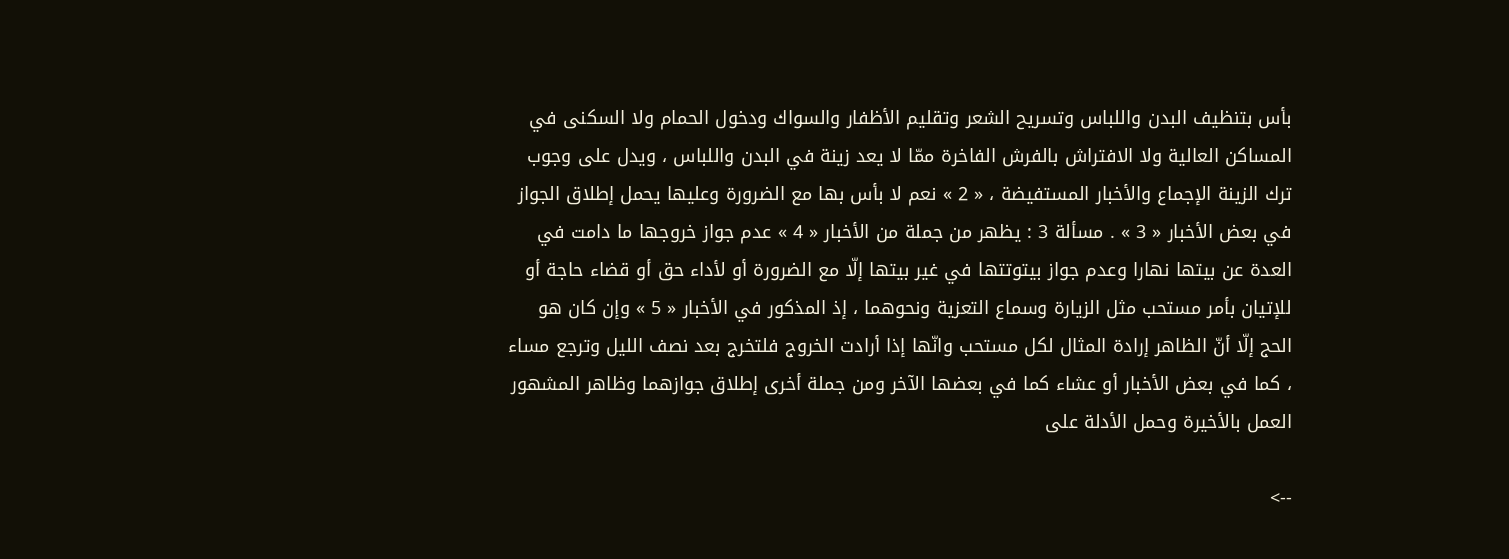بأس بتنظيف البدن واللباس وتسريح الشعر وتقليم الأظفار والسواك ودخول الحمام ولا السكنى في المساكن العالية ولا الافتراش بالفرش الفاخرة ممّا لا يعد زينة في البدن واللباس ، ويدل على وجوب ترك الزينة الإجماع والأخبار المستفيضة ، « 2 » نعم لا بأس بها مع الضرورة وعليها يحمل إطلاق الجواز في بعض الأخبار « 3 » . مسألة 3 : يظهر من جملة من الأخبار « 4 » عدم جواز خروجها ما دامت في العدة عن بيتها نهارا وعدم جواز بيتوتتها في غير بيتها إلّا مع الضرورة أو لأداء حق أو قضاء حاجة أو للإتيان بأمر مستحب مثل الزيارة وسماع التعزية ونحوهما ، إذ المذكور في الأخبار « 5 » وإن كان هو الحج إلّا أنّ الظاهر إرادة المثال لكل مستحب وانّها إذا أرادت الخروج فلتخرج بعد نصف الليل وترجع مساء ، كما في بعض الأخبار أو عشاء كما في بعضها الآخر ومن جملة أخرى إطلاق جوازهما وظاهر المشهور العمل بالأخيرة وحمل الأدلة على

-->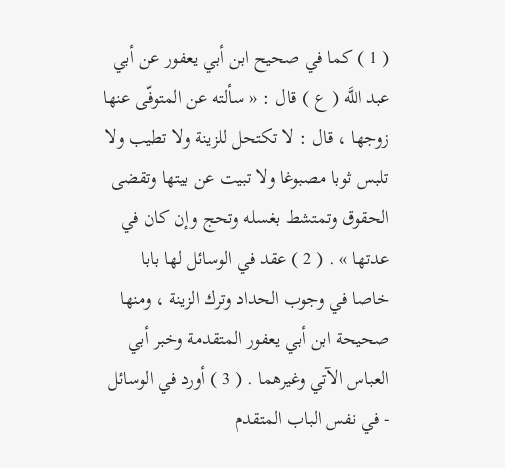( 1 ) كما في صحيح ابن أبي يعفور عن أبي عبد اللَّه ( ع ) قال : « سألته عن المتوفّى عنها زوجها ، قال : لا تكتحل للزينة ولا تطيب ولا تلبس ثوبا مصبوغا ولا تبيت عن بيتها وتقضى الحقوق وتمتشط بغسله وتحج وإن كان في عدتها » . ( 2 ) عقد في الوسائل لها بابا خاصا في وجوب الحداد وترك الزينة ، ومنها صحيحة ابن أبي يعفور المتقدمة وخبر أبي العباس الآتي وغيرهما . ( 3 ) أورد في الوسائل - في نفس الباب المتقدم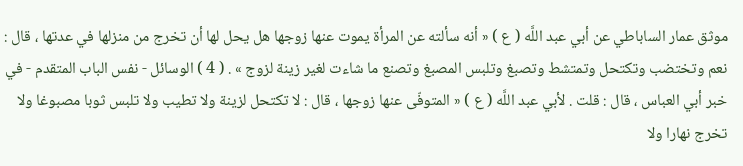موثق عمار الساباطي عن أبي عبد اللَّه ( ع ) « أنه سألته عن المرأة يموت عنها زوجها هل يحل لها أن تخرج من منزلها في عدتها ، قال : نعم وتختضب وتكتحل وتمتشط وتصبغ وتلبس المصبغ وتصنع ما شاءت لغير زينة لزوج » . ( 4 ) الوسائل - نفس الباب المتقدم - في خبر أبي العباس ، قال : قلت . لأبي عبد اللَّه ( ع ) « المتوفّى عنها زوجها ، قال : لا تكتحل لزينة ولا تطيب ولا تلبس ثوبا مصبوغا ولا تخرج نهارا ولا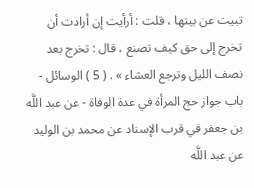تبيت عن بيتها ، قلت : أرأيت إن أرادت أن تخرج إلى حق كيف تصنع ، قال : تخرج بعد نصف الليل وترجع العشاء » . ( 5 ) الوسائل - باب جواز حج المرأة في عدة الوفاة - عن عبد اللَّه بن جعفر في قرب الإسناد عن محمد بن الوليد عن عبد اللَّه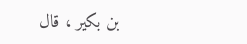بن بكير ، قال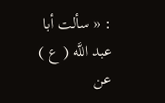: « سألت أبا عبد اللَّه ( ع ) عن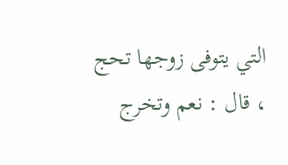التي يتوفى زوجها تحج ، قال : نعم وتخرج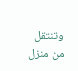وتنتقل من منزل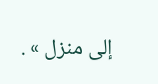إلى منزل » .